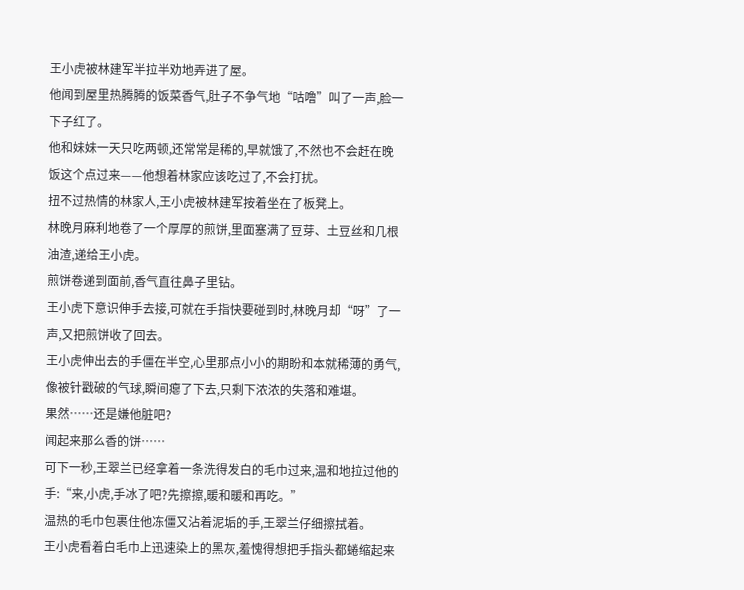王小虎被林建军半拉半劝地弄进了屋。
他闻到屋里热腾腾的饭菜香气,肚子不争气地“咕噜”叫了一声,脸一下子红了。
他和妹妹一天只吃两顿,还常常是稀的,早就饿了,不然也不会赶在晚饭这个点过来——他想着林家应该吃过了,不会打扰。
扭不过热情的林家人,王小虎被林建军按着坐在了板凳上。
林晚月麻利地卷了一个厚厚的煎饼,里面塞满了豆芽、土豆丝和几根油渣,递给王小虎。
煎饼卷递到面前,香气直往鼻子里钻。
王小虎下意识伸手去接,可就在手指快要碰到时,林晚月却“呀”了一声,又把煎饼收了回去。
王小虎伸出去的手僵在半空,心里那点小小的期盼和本就稀薄的勇气,像被针戳破的气球,瞬间瘪了下去,只剩下浓浓的失落和难堪。
果然……还是嫌他脏吧?
闻起来那么香的饼……
可下一秒,王翠兰已经拿着一条洗得发白的毛巾过来,温和地拉过他的手:“来,小虎,手冰了吧?先擦擦,暖和暖和再吃。”
温热的毛巾包裹住他冻僵又沾着泥垢的手,王翠兰仔细擦拭着。
王小虎看着白毛巾上迅速染上的黑灰,羞愧得想把手指头都蜷缩起来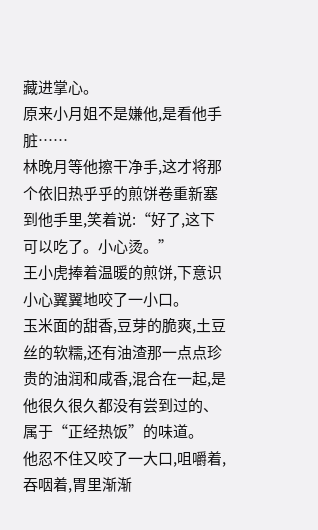藏进掌心。
原来小月姐不是嫌他,是看他手脏……
林晚月等他擦干净手,这才将那个依旧热乎乎的煎饼卷重新塞到他手里,笑着说:“好了,这下可以吃了。小心烫。”
王小虎捧着温暖的煎饼,下意识小心翼翼地咬了一小口。
玉米面的甜香,豆芽的脆爽,土豆丝的软糯,还有油渣那一点点珍贵的油润和咸香,混合在一起,是他很久很久都没有尝到过的、属于“正经热饭”的味道。
他忍不住又咬了一大口,咀嚼着,吞咽着,胃里渐渐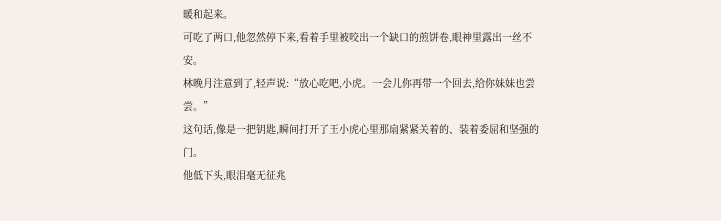暖和起来。
可吃了两口,他忽然停下来,看着手里被咬出一个缺口的煎饼卷,眼神里露出一丝不安。
林晚月注意到了,轻声说:“放心吃吧,小虎。一会儿你再带一个回去,给你妹妹也尝尝。”
这句话,像是一把钥匙,瞬间打开了王小虎心里那扇紧紧关着的、装着委屈和坚强的门。
他低下头,眼泪毫无征兆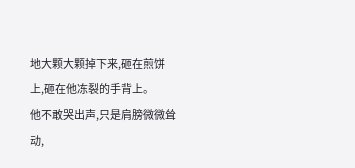地大颗大颗掉下来,砸在煎饼上,砸在他冻裂的手背上。
他不敢哭出声,只是肩膀微微耸动,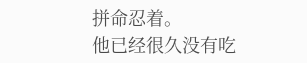拼命忍着。
他已经很久没有吃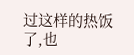过这样的热饭了,也